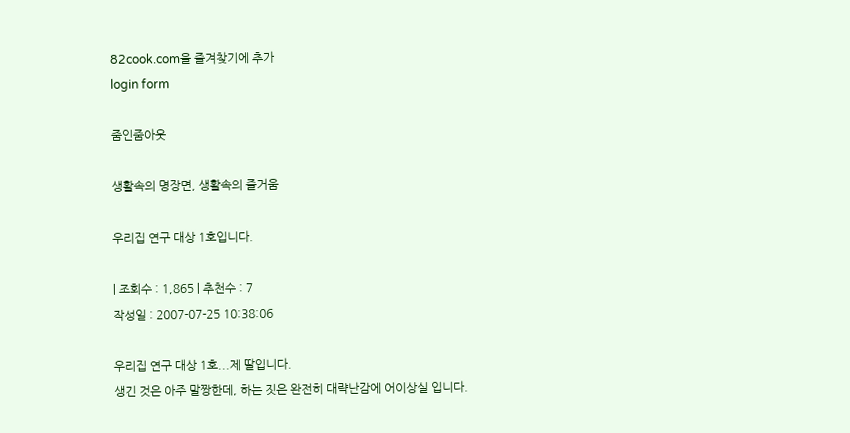82cook.com을 즐겨찾기에 추가
login form

줌인줌아웃

생활속의 명장면, 생활속의 즐거움

우리집 연구 대상 1호입니다.

| 조회수 : 1,865 | 추천수 : 7
작성일 : 2007-07-25 10:38:06

우리집 연구 대상 1호...제 딸입니다.
생긴 것은 아주 말짱한데, 하는 짓은 완전히 대략난감에 어이상실 입니다.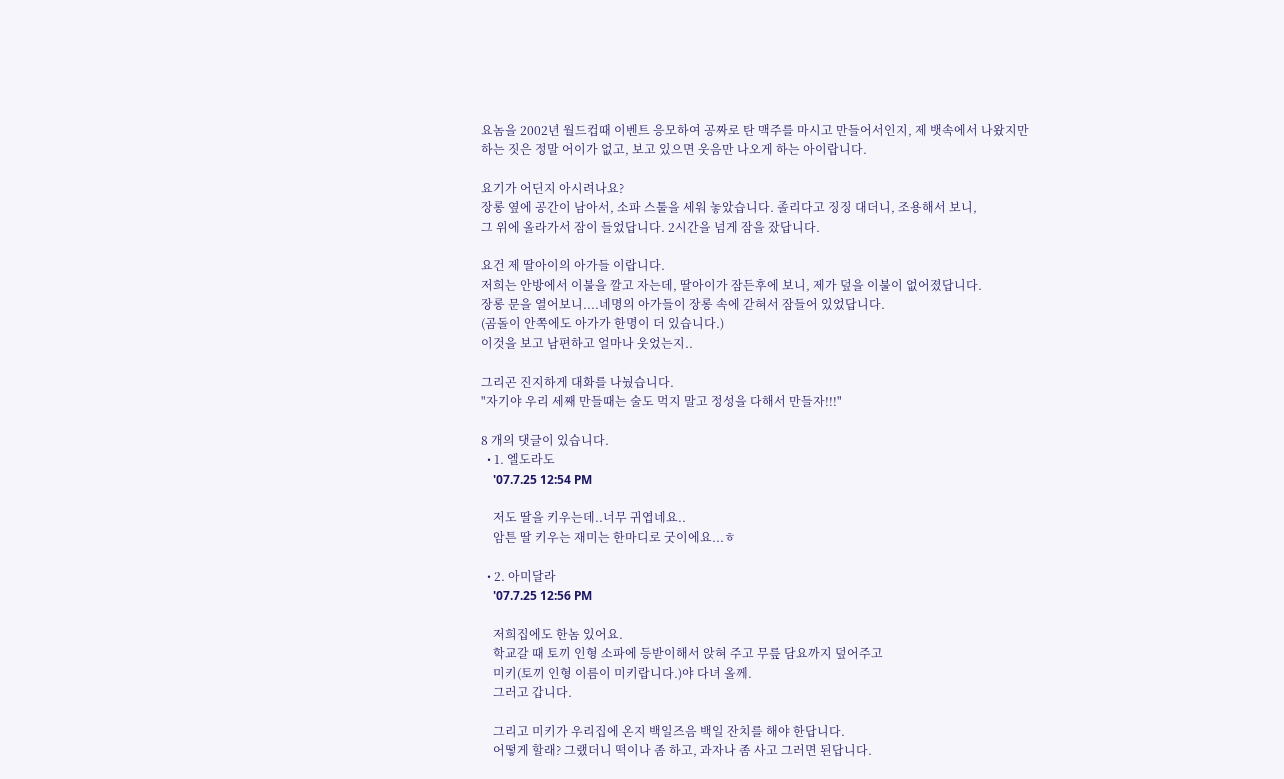요놈을 2002년 월드컵때 이벤트 응모하여 공짜로 탄 맥주를 마시고 만들어서인지, 제 뱃속에서 나왔지만
하는 짓은 정말 어이가 없고, 보고 있으면 웃음만 나오게 하는 아이랍니다.

요기가 어딘지 아시려나요?
장롱 옆에 공간이 남아서, 소파 스툴을 세워 놓았습니다. 졸리다고 징징 대더니, 조용해서 보니,
그 위에 올라가서 잠이 들었답니다. 2시간을 넘게 잠을 잤답니다.

요건 제 딸아이의 아가들 이랍니다.
저희는 안방에서 이불을 깔고 자는데, 딸아이가 잠든후에 보니, 제가 덮을 이불이 없어졌답니다.
장롱 문을 열어보니....네명의 아가들이 장롱 속에 갇혀서 잠들어 있었답니다.
(곰돌이 안쪽에도 아가가 한명이 더 있습니다.)
이것을 보고 남편하고 얼마나 웃었는지..

그리곤 진지하게 대화를 나눴습니다.
"자기야 우리 세째 만들때는 술도 먹지 말고 정성을 다해서 만들자!!!"

8 개의 댓글이 있습니다.
  • 1. 엘도라도
    '07.7.25 12:54 PM

    저도 딸을 키우는데..너무 귀엽네요..
    암튼 딸 키우는 재미는 한마디로 굿이에요...ㅎ

  • 2. 아미달라
    '07.7.25 12:56 PM

    저희집에도 한놈 있어요.
    학교갈 때 토끼 인형 소파에 등받이해서 앉혀 주고 무릎 담요까지 덮어주고
    미키(토끼 인형 이름이 미키랍니다.)야 다녀 올께.
    그러고 갑니다.

    그리고 미키가 우리집에 온지 백일즈음 백일 잔치를 해야 한답니다.
    어떻게 할래? 그랬더니 떡이나 좀 하고, 과자나 좀 사고 그러면 된답니다.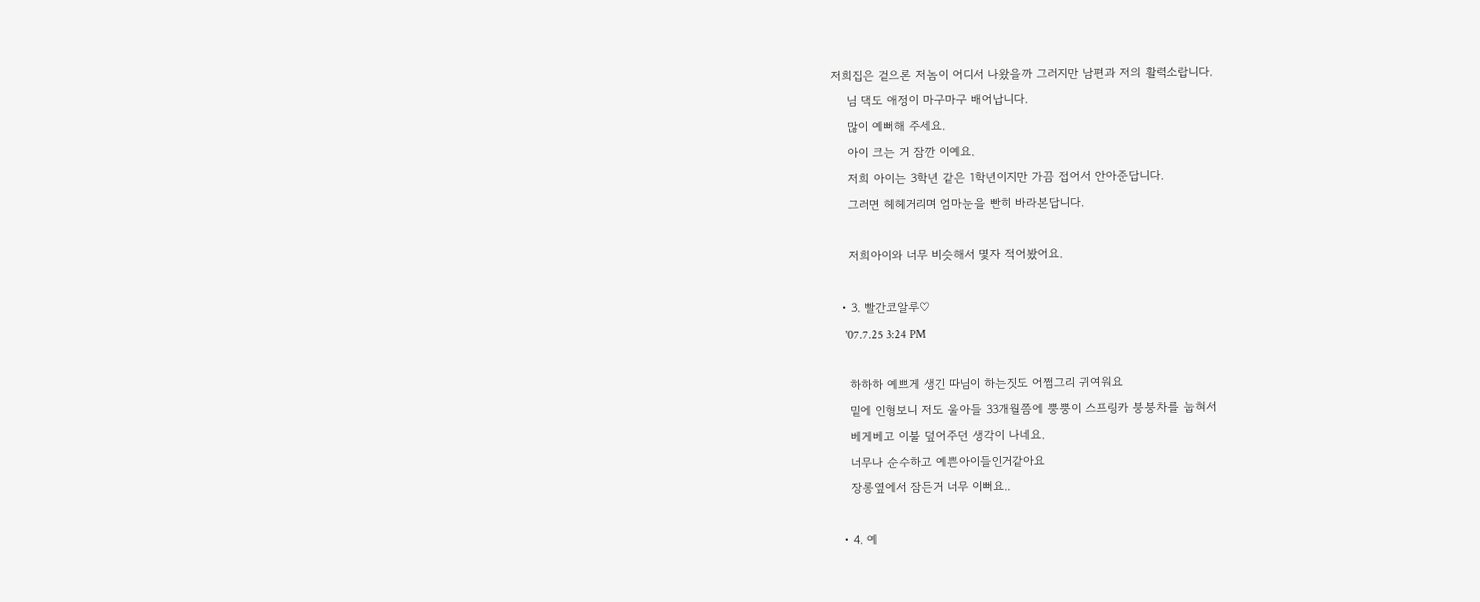저희집은 겉으론 저놈이 어디서 나왔을까 그러지만 남편과 저의 활력소랍니다.
    님 댁도 애정이 마구마구 배어납니다.
    많이 예뻐해 주세요.
    아이 크는 거 잠깐 이예요.
    저희 아이는 3학년 같은 1학년이지만 가끔 접어서 안아준답니다.
    그러면 헤헤거리며 엄마눈을 빤히 바라본답니다.

    저희아이와 너무 비슷해서 몇자 적어봤어요.

  • 3. 빨간코알루♡
    '07.7.25 3:24 PM

    하하하 예쁘게 생긴 따님이 하는짓도 어쩜그리 귀여워요
    밑에 인형보니 저도 울아들 33개월쯤에 뿡뿡이 스프링카 붕붕차를 눕혀서
    베게베고 이불 덮어주던 생각이 나네요.
    너무나 순수하고 예쁜아이들인거같아요
    장롱옆에서 잠든거 너무 이뻐요..

  • 4. 예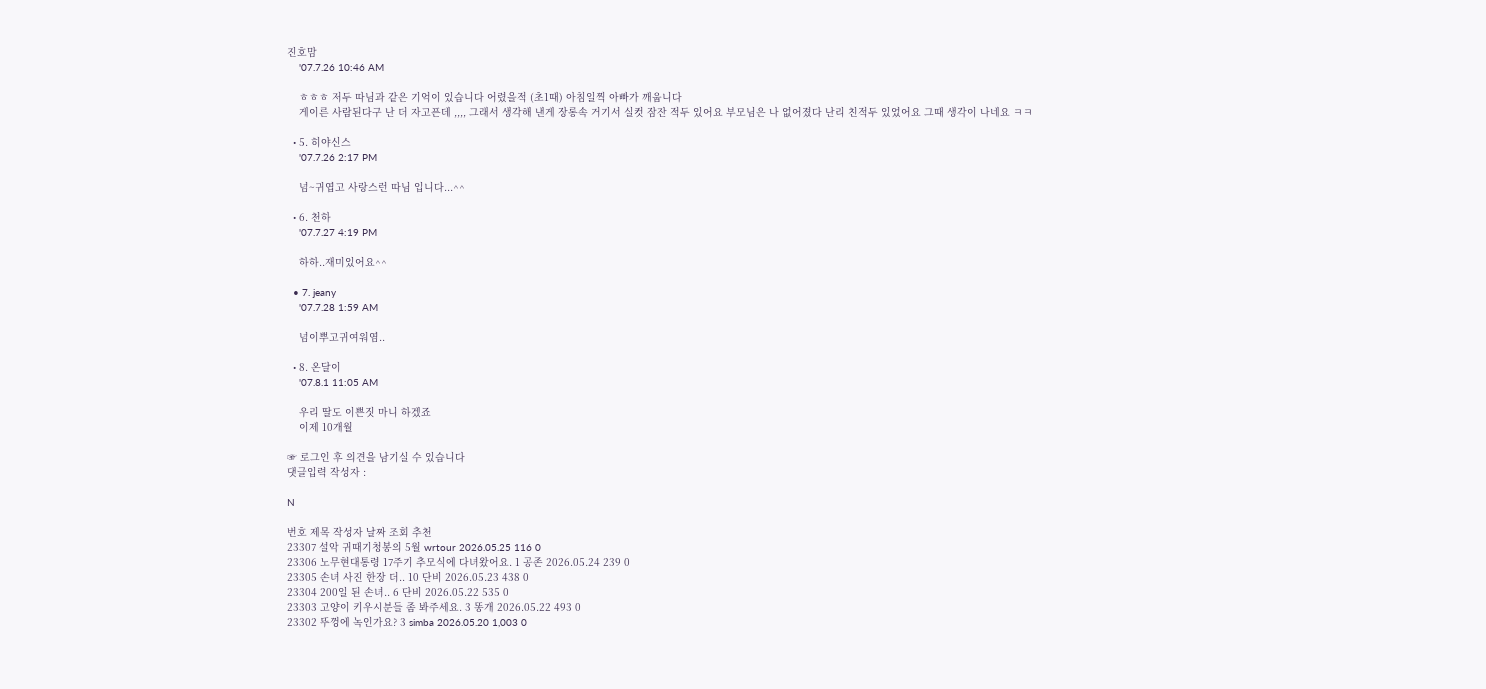진호맘
    '07.7.26 10:46 AM

    ㅎㅎㅎ 저두 따님과 같은 기억이 있습니다 어렸을적 (초1때) 아침일찍 아빠가 깨웁니다
    게이른 사람된다구 난 더 자고픈데 ,,,, 그래서 생각해 낸게 장롱속 거기서 실컷 잠잔 적두 있어요 부모님은 나 없어졌다 난리 친적두 있었어요 그때 생각이 나네요 ㅋㅋ

  • 5. 히야신스
    '07.7.26 2:17 PM

    넘~귀엽고 사랑스런 따님 입니다...^^

  • 6. 천하
    '07.7.27 4:19 PM

    하하..재미있어요^^

  • 7. jeany
    '07.7.28 1:59 AM

    넘이뿌고귀여워염..

  • 8. 온달이
    '07.8.1 11:05 AM

    우리 딸도 이쁜짓 마니 하겠죠
    이제 10개월

☞ 로그인 후 의견을 남기실 수 있습니다
댓글입력 작성자 :

N

번호 제목 작성자 날짜 조회 추천
23307 설악 귀때기청봉의 5월 wrtour 2026.05.25 116 0
23306 노무현대통령 17주기 추모식에 다녀왔어요. 1 공존 2026.05.24 239 0
23305 손녀 사진 한장 더.. 10 단비 2026.05.23 438 0
23304 200일 된 손녀.. 6 단비 2026.05.22 535 0
23303 고양이 키우시분들 좀 봐주세요. 3 똥개 2026.05.22 493 0
23302 뚜껑에 녹인가요? 3 simba 2026.05.20 1,003 0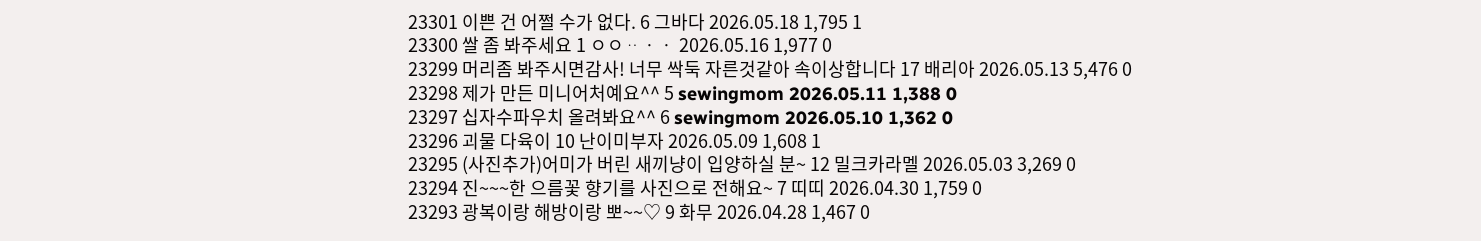23301 이쁜 건 어쩔 수가 없다. 6 그바다 2026.05.18 1,795 1
23300 쌀 좀 봐주세요 1 ㅇㅇᆢㆍㆍ 2026.05.16 1,977 0
23299 머리좀 봐주시면감사! 너무 싹둑 자른것같아 속이상합니다 17 배리아 2026.05.13 5,476 0
23298 제가 만든 미니어처예요^^ 5 sewingmom 2026.05.11 1,388 0
23297 십자수파우치 올려봐요^^ 6 sewingmom 2026.05.10 1,362 0
23296 괴물 다육이 10 난이미부자 2026.05.09 1,608 1
23295 (사진추가)어미가 버린 새끼냥이 입양하실 분~ 12 밀크카라멜 2026.05.03 3,269 0
23294 진~~~한 으름꽃 향기를 사진으로 전해요~ 7 띠띠 2026.04.30 1,759 0
23293 광복이랑 해방이랑 뽀~~♡ 9 화무 2026.04.28 1,467 0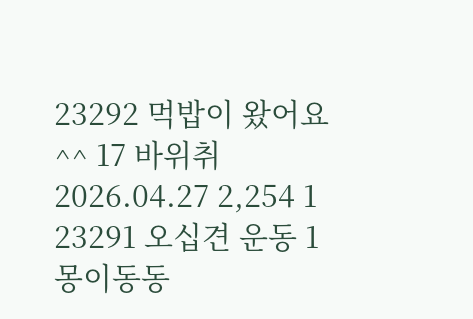23292 먹밥이 왔어요 ^^ 17 바위취 2026.04.27 2,254 1
23291 오십견 운동 1 몽이동동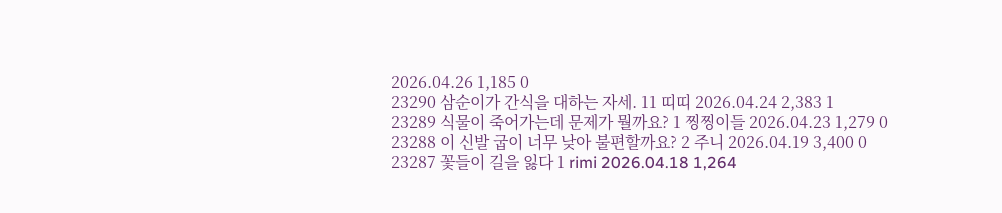2026.04.26 1,185 0
23290 삼순이가 간식을 대하는 자세. 11 띠띠 2026.04.24 2,383 1
23289 식물이 죽어가는데 문제가 뭘까요? 1 찡찡이들 2026.04.23 1,279 0
23288 이 신발 굽이 너무 낮아 불편할까요? 2 주니 2026.04.19 3,400 0
23287 꽃들이 길을 잃다 1 rimi 2026.04.18 1,264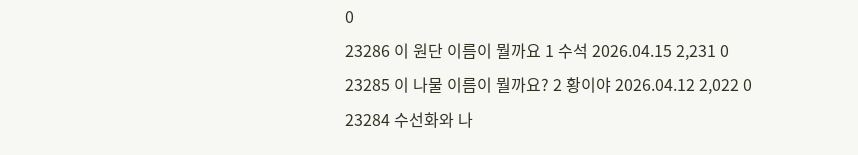0
23286 이 원단 이름이 뭘까요 1 수석 2026.04.15 2,231 0
23285 이 나물 이름이 뭘까요? 2 황이야 2026.04.12 2,022 0
23284 수선화와 나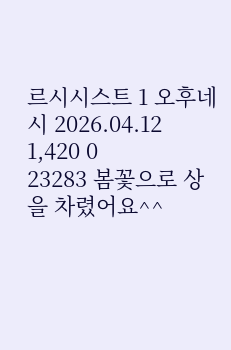르시시스트 1 오후네시 2026.04.12 1,420 0
23283 봄꽃으로 상을 차렸어요^^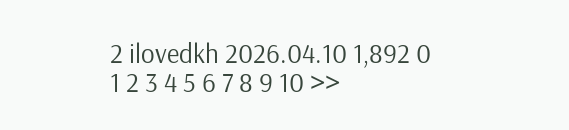2 ilovedkh 2026.04.10 1,892 0
1 2 3 4 5 6 7 8 9 10 >>